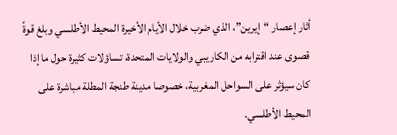أثار إعصار “إيرين”، الذي ضرب خلال الأيام الأخيرة المحيط الأطلسي وبلغ قوةً قصوى عند اقترابه من الكاريبي والولايات المتحدة، تساؤلات كثيرة حول ما إذا كان سيؤثر على السواحل المغربية، خصوصا مدينة طنجة المطلة مباشرة على المحيط الأطلسي.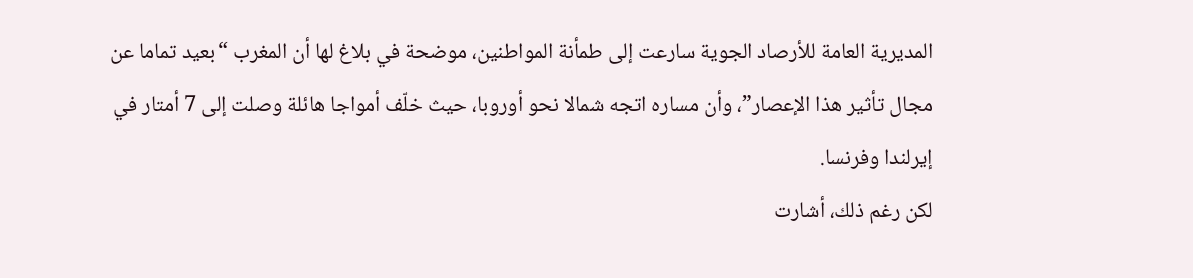المديرية العامة للأرصاد الجوية سارعت إلى طمأنة المواطنين، موضحة في بلاغ لها أن المغرب “بعيد تماما عن مجال تأثير هذا الإعصار”، وأن مساره اتجه شمالا نحو أوروبا، حيث خلّف أمواجا هائلة وصلت إلى 7 أمتار في إيرلندا وفرنسا.
لكن رغم ذلك، أشارت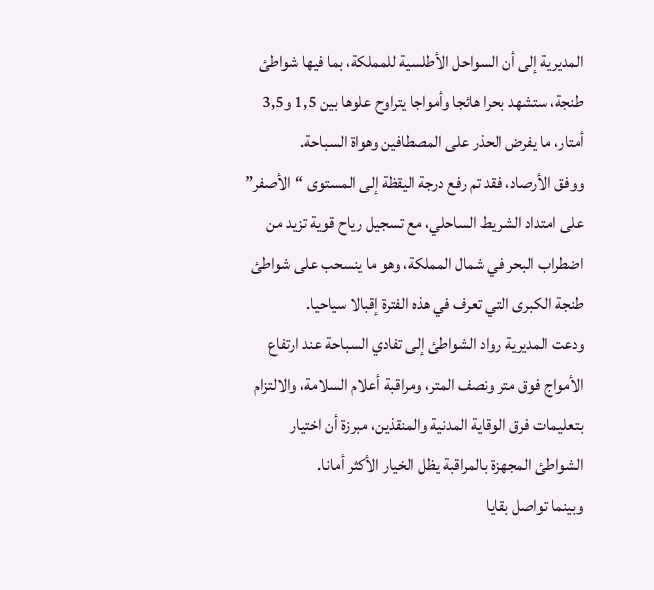المديرية إلى أن السواحل الأطلسية للمملكة، بما فيها شواطئ طنجة، ستشهد بحرا هائجا وأمواجا يتراوح علوها بين 1,5 و3,5 أمتار، ما يفرض الحذر على المصطافين وهواة السباحة.
ووفق الأرصاد، فقد تم رفع درجة اليقظة إلى المستوى “الأصفر” على امتداد الشريط الساحلي، مع تسجيل رياح قوية تزيد من اضطراب البحر في شمال المملكة، وهو ما ينسحب على شواطئ طنجة الكبرى التي تعرف في هذه الفترة إقبالا سياحيا.
ودعت المديرية رواد الشواطئ إلى تفادي السباحة عند ارتفاع الأمواج فوق متر ونصف المتر، ومراقبة أعلام السلامة، والالتزام بتعليمات فرق الوقاية المدنية والمنقذين، مبرزة أن اختيار الشواطئ المجهزة بالمراقبة يظل الخيار الأكثر أمانا.
وبينما تواصل بقايا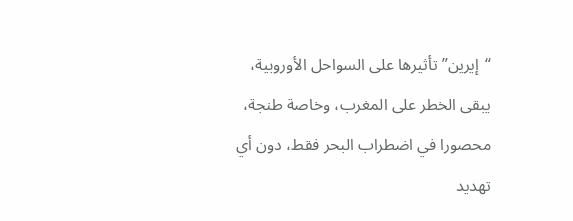“إيرين” تأثيرها على السواحل الأوروبية، يبقى الخطر على المغرب، وخاصة طنجة، محصورا في اضطراب البحر فقط، دون أي تهديد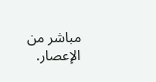مباشر من الإعصار.